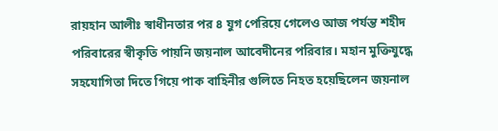রায়হান আলীঃ স্বাধীনতার পর ৪ যুগ পেরিয়ে গেলেও আজ পর্যন্ত শহীদ পরিবারের স্বীকৃতি পায়নি জয়নাল আবেদীনের পরিবার। মহান মুক্তিযুদ্ধে সহযোগিতা দিতে গিয়ে পাক বাহিনীর গুলিতে নিহত হয়েছিলেন জয়নাল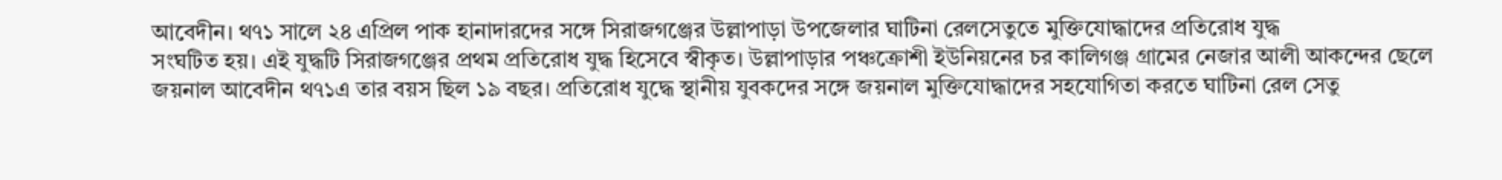আবেদীন। থ৭১ সালে ২৪ এপ্রিল পাক হানাদারদের সঙ্গে সিরাজগঞ্জের উল্লাপাড়া উপজেলার ঘাটিনা রেলসেতুতে মুক্তিযোদ্ধাদের প্রতিরোধ যুদ্ধ
সংঘটিত হয়। এই যুদ্ধটি সিরাজগঞ্জের প্রথম প্রতিরোধ যুদ্ধ হিসেবে স্বীকৃত। উল্লাপাড়ার পঞ্চক্রোশী ইউনিয়নের চর কালিগঞ্জ গ্রামের নেজার আলী আকন্দের ছেলে জয়নাল আবেদীন থ৭১এ তার বয়স ছিল ১৯ বছর। প্রতিরোধ যুদ্ধে স্থানীয় যুবকদের সঙ্গে জয়নাল মুক্তিযোদ্ধাদের সহযোগিতা করতে ঘাটিনা রেল সেতু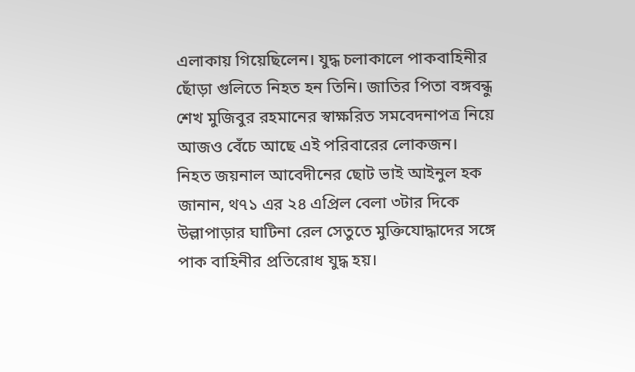এলাকায় গিয়েছিলেন। যুদ্ধ চলাকালে পাকবাহিনীর ছোঁড়া গুলিতে নিহত হন তিনি। জাতির পিতা বঙ্গবন্ধু শেখ মুজিবুর রহমানের স্বাক্ষরিত সমবেদনাপত্র নিয়ে আজও বেঁচে আছে এই পরিবারের লোকজন।
নিহত জয়নাল আবেদীনের ছোট ভাই আইনুল হক জানান, থ৭১ এর ২৪ এপ্রিল বেলা ৩টার দিকে উল্লাপাড়ার ঘাটিনা রেল সেতুতে মুক্তিযোদ্ধাদের সঙ্গে পাক বাহিনীর প্রতিরোধ যুদ্ধ হয়।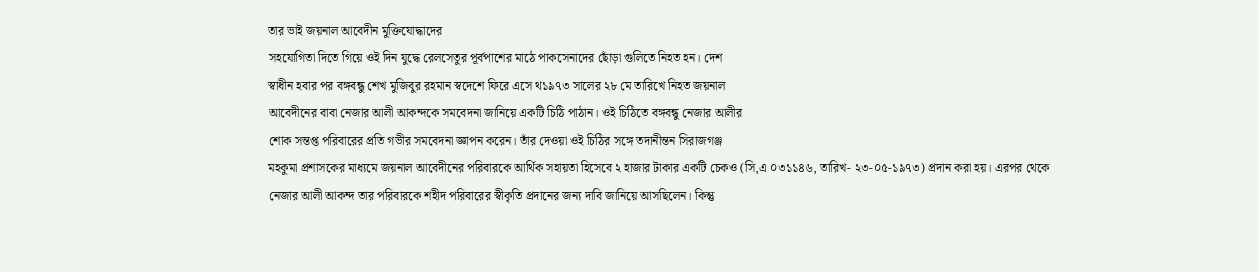তার ভাই জয়নাল আবেদীন মুক্তিযোদ্ধাদের
সহযোগিতা দিতে গিয়ে ওই দিন যুদ্ধে রেলসেতুর পূর্বপাশের মাঠে পাকসেনাদের ছোঁড়া গুলিতে নিহত হন। দেশ
স্বাধীন হবার পর বঙ্গবন্ধু শেখ মুজিবুর রহমান স্বদেশে ফিরে এসে থ১৯৭৩ সালের ২৮ মে তারিখে নিহত জয়নাল
আবেদীনের বাবা নেজার আলী আকন্দকে সমবেদনা জানিয়ে একটি চিঠি পাঠান। ওই চিঠিতে বঙ্গবন্ধু নেজার আলীর
শোক সন্তপ্ত পরিবারের প্রতি গভীর সমবেদনা জ্ঞাপন করেন। তাঁর দেওয়া ওই চিঠির সঙ্গে তদানীন্তন সিরাজগঞ্জ
মহকুমা প্রশাসকের মাধ্যমে জয়নাল আবেদীনের পরিবারকে আর্থিক সহায়তা হিসেবে ২ হাজার টাকার একটি চেকও (সি,এ ০৩১১৪৬, তারিখ- ২৩-০৫-১৯৭৩) প্রদান করা হয়। এরপর থেকে নেজার আলী আকন্দ তার পরিবারকে শহীদ পরিবারের স্বীকৃতি প্রদানের জন্য দাবি জানিয়ে আসছিলেন। কিন্তু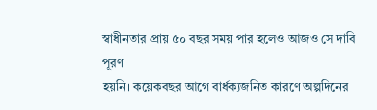স্বাধীনতার প্রায় ৫০ বছর সময় পার হলেও আজও সে দাবি পূরণ
হয়নি। কয়েকবছর আগে বার্ধক্যজনিত কারণে অল্পদিনের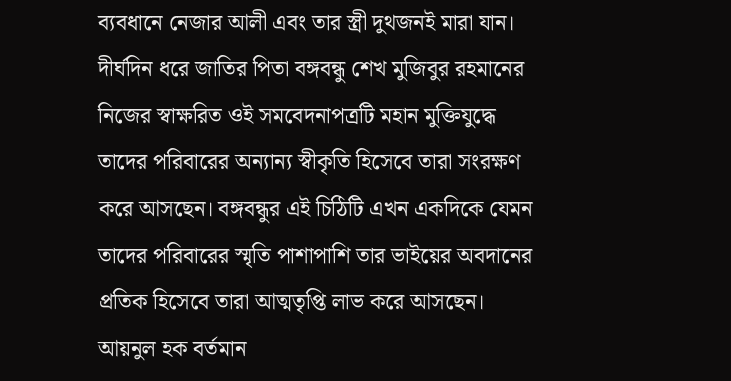ব্যবধানে নেজার আলী এবং তার স্ত্রী দুথজনই মারা যান।
দীর্ঘদিন ধরে জাতির পিতা বঙ্গবন্ধু শেখ মুজিবুর রহমানের নিজের স্বাক্ষরিত ওই সমবেদনাপত্রটি মহান মুক্তিযুদ্ধে
তাদের পরিবারের অন্যান্য স্বীকৃতি হিসেবে তারা সংরক্ষণ করে আসছেন। বঙ্গবন্ধুর এই চিঠিটি এখন একদিকে যেমন তাদের পরিবারের স্মৃতি পাশাপাশি তার ভাইয়ের অবদানের প্রতিক হিসেবে তারা আত্মতৃপ্তি লাভ করে আসছেন। আয়নুল হক বর্তমান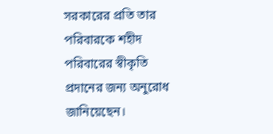সরকারের প্রতি তার পরিবারকে শহীদ পরিবারের স্বীকৃতি প্রদানের জন্য অনুরোধ জানিয়েছেন।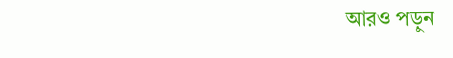আরও পড়ুন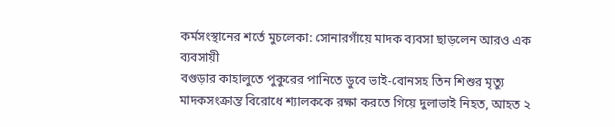কর্মসংস্থানের শর্তে মুচলেকা: সোনারগাঁয়ে মাদক ব্যবসা ছাড়লেন আরও এক ব্যবসায়ী
বগুড়ার কাহালুতে পুকুরের পানিতে ডুবে ভাই-বোনসহ তিন শিশুর মৃত্যু
মাদকসংক্রান্ত বিরোধে শ্যালককে রক্ষা করতে গিয়ে দুলাভাই নিহত, আহত ২